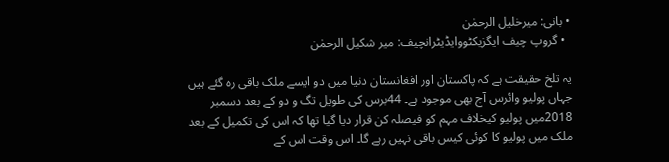• بانی: میرخلیل الرحمٰن
  • گروپ چیف ایگزیکٹووایڈیٹرانچیف: میر شکیل الرحمٰن

یہ تلخ حقیقت ہے کہ پاکستان اور افغانستان دنیا میں دو ایسے ملک باقی رہ گئے ہیں جہاں پولیو وائرس آج بھی موجود ہے۔ 44برس کی طویل تگ و دو کے بعد دسمبر 2018میں پولیو کیخلاف مہم کو فیصلہ کن قرار دیا گیا تھا کہ اس کی تکمیل کے بعد ملک میں پولیو کا کوئی کیس باقی نہیں رہے گا۔ اس وقت اس کے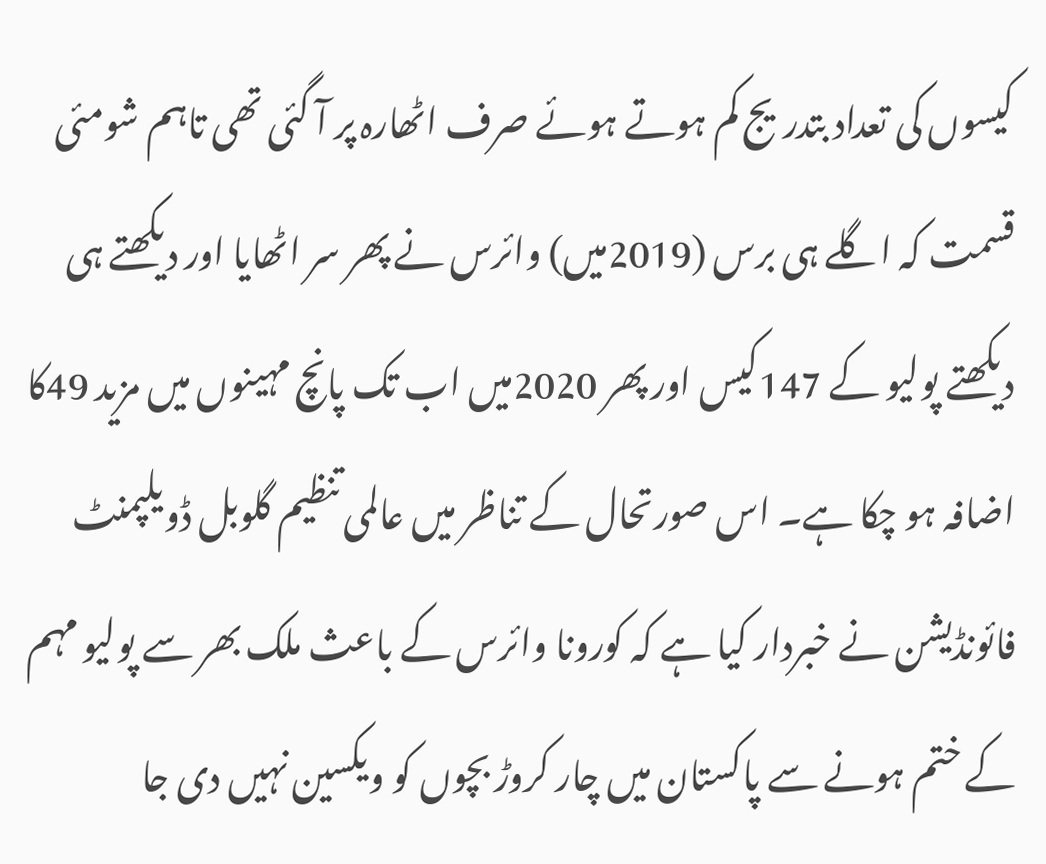کیسوں کی تعداد بتدریج کم ہوتے ہوئے صرف اٹھارہ پر آ گئی تھی تاہم شومئی قسمت کہ اگلے ہی برس (2019میں) وائرس نے پھر سر اٹھایا اور دیکھتے ہی دیکھتے پولیو کے 147کیس اور پھر 2020میں اب تک پانچ مہینوں میں مزید 49کا اضافہ ہو چکا ہے۔ اس صورتحال کے تناظر میں عالمی تنظیم گلوبل ڈویلپمنٹ فائونڈیشن نے خبردار کیا ہے کہ کورونا وائرس کے باعث ملک بھر سے پولیو مہم کے ختم ہونے سے پاکستان میں چار کروڑ بچوں کو ویکسین نہیں دی جا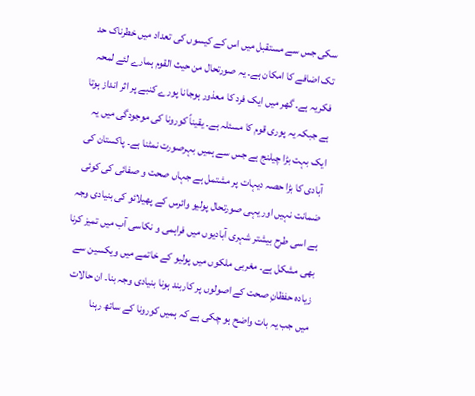سکی جس سے مستقبل میں اس کے کیسوں کی تعداد میں خطرناک حد تک اضافے کا امکان ہے۔ یہ صورتحال من حیث القوم ہمارے لئے لمحہ فکریہ ہے۔ گھر میں ایک فرد کا معذور ہوجانا پورے کنبے پر اثر انداز ہوتا ہے جبکہ یہ پوری قوم کا مسئلہ ہے۔ یقیناً کورونا کی موجودگی میں یہ ایک بہت بڑا چیلنج ہے جس سے ہمیں بہرصورت نمٹنا ہے۔ پاکستان کی آبادی کا بڑا حصہ دیہات پر مشتمل ہے جہاں صحت و صفائی کی کوئی ضمانت نہیں اور یہی صورتحال پولیو وائرس کے پھیلائو کی بنیادی وجہ ہے اسی طرح بیشتر شہری آبادیوں میں فراہمی و نکاسی آب میں تمیز کرنا بھی مشکل ہے۔ مغربی ملکوں میں پولیو کے خاتمے میں ویکسین سے زیادہ حفظانِ صحت کے اصولوں پر کاربند ہونا بنیادی وجہ بنا۔ ان حالات میں جب یہ بات واضح ہو چکی ہے کہ ہمیں کورونا کے ساتھ رہنا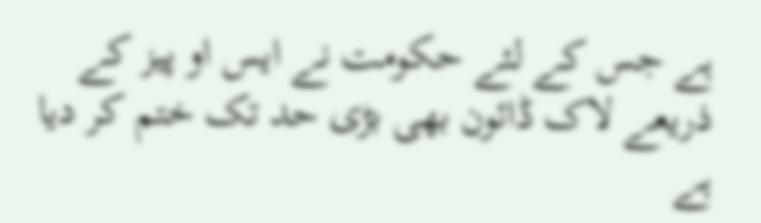ہے جس کے لئے حکومت نے ایس او پیز کے ذریعے لاک ڈائون بھی بڑی حد تک ختم کر دیا ہے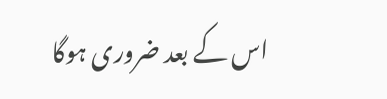اس کے بعد ضروری ہوگا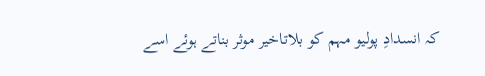کہ انسدادِ پولیو مہم کو بلاتاخیر موثر بناتے ہوئے اسے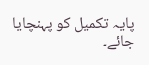پایہ تکمیل کو پہنچایا جائے۔